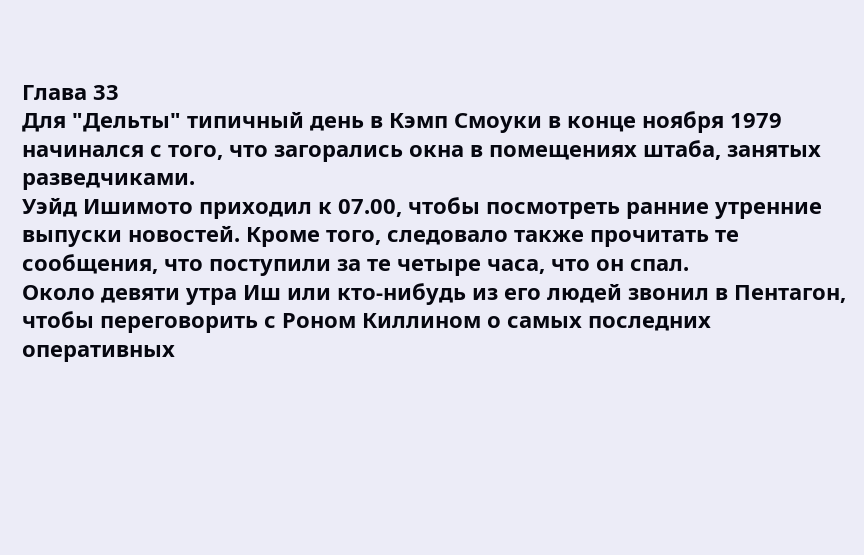Глава 33
Для "Дельты" типичный день в Кэмп Смоуки в конце ноября 1979 начинался с того, что загорались окна в помещениях штаба, занятых разведчиками.
Уэйд Ишимото приходил к 07.00, чтобы посмотреть ранние утренние выпуски новостей. Кроме того, следовало также прочитать те сообщения, что поступили за те четыре часа, что он спал.
Около девяти утра Иш или кто-нибудь из его людей звонил в Пентагон, чтобы переговорить с Роном Киллином о самых последних оперативных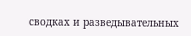сводках и разведывательных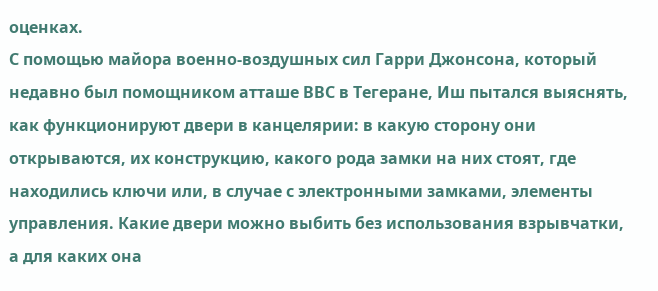оценках.
С помощью майора военно-воздушных сил Гарри Джонсона, который недавно был помощником атташе ВВС в Тегеране, Иш пытался выяснять, как функционируют двери в канцелярии: в какую сторону они открываются, их конструкцию, какого рода замки на них стоят, где находились ключи или, в случае с электронными замками, элементы управления. Какие двери можно выбить без использования взрывчатки, а для каких она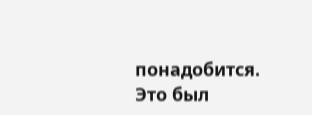понадобится.
Это был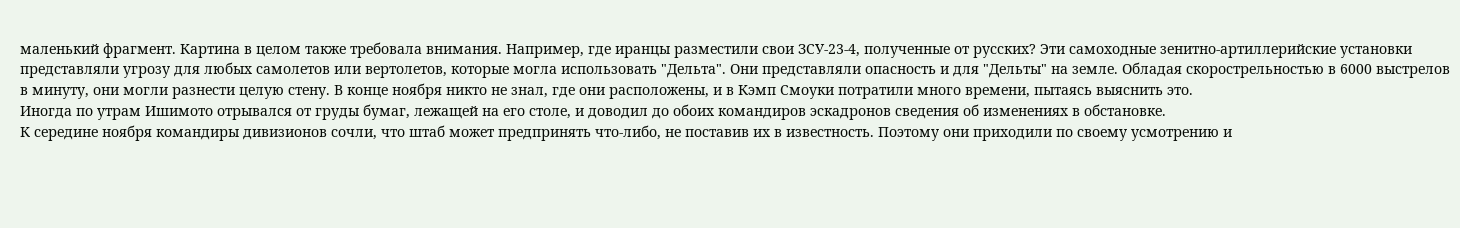маленький фрагмент. Картина в целом также требовала внимания. Например, где иранцы разместили свои ЗСУ-23-4, полученные от русских? Эти самоходные зенитно-артиллерийские установки представляли угрозу для любых самолетов или вертолетов, которые могла использовать "Дельта". Они представляли опасность и для "Дельты" на земле. Обладая скорострельностью в 6000 выстрелов в минуту, они могли разнести целую стену. В конце ноября никто не знал, где они расположены, и в Кэмп Смоуки потратили много времени, пытаясь выяснить это.
Иногда по утрам Ишимото отрывался от груды бумаг, лежащей на его столе, и доводил до обоих командиров эскадронов сведения об изменениях в обстановке.
К середине ноября командиры дивизионов сочли, что штаб может предпринять что-либо, не поставив их в известность. Поэтому они приходили по своему усмотрению и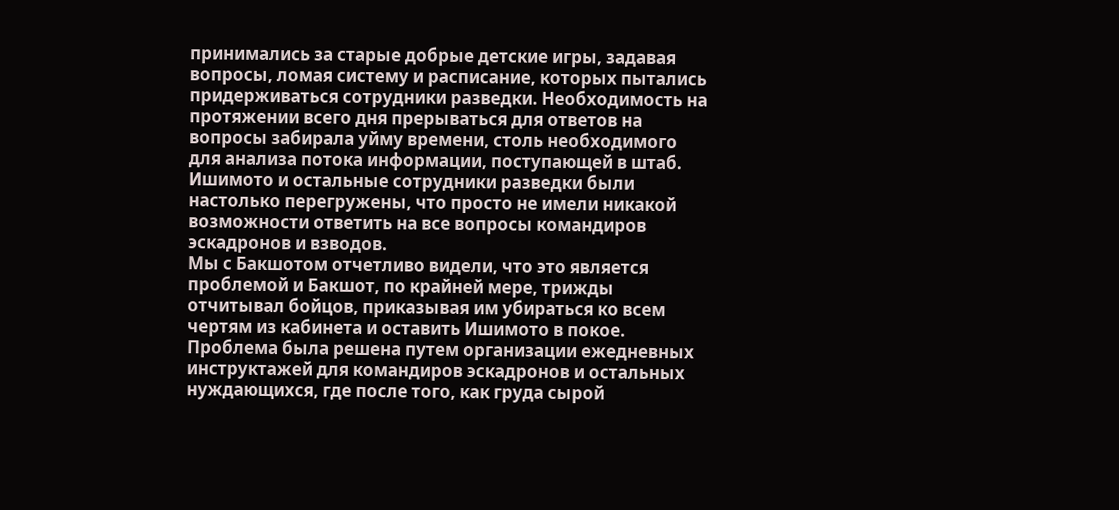принимались за старые добрые детские игры, задавая вопросы, ломая систему и расписание, которых пытались придерживаться сотрудники разведки. Необходимость на протяжении всего дня прерываться для ответов на вопросы забирала уйму времени, столь необходимого для анализа потока информации, поступающей в штаб. Ишимото и остальные сотрудники разведки были настолько перегружены, что просто не имели никакой возможности ответить на все вопросы командиров эскадронов и взводов.
Мы с Бакшотом отчетливо видели, что это является проблемой и Бакшот, по крайней мере, трижды отчитывал бойцов, приказывая им убираться ко всем чертям из кабинета и оставить Ишимото в покое. Проблема была решена путем организации ежедневных инструктажей для командиров эскадронов и остальных нуждающихся, где после того, как груда сырой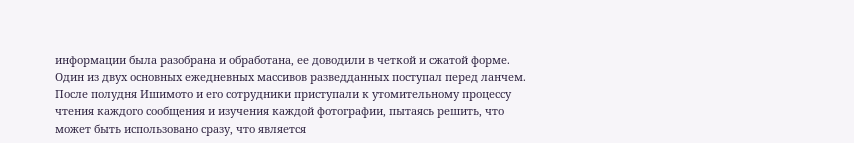информации была разобрана и обработана, ее доводили в четкой и сжатой форме.
Один из двух основных ежедневных массивов разведданных поступал перед ланчем.
После полудня Ишимото и его сотрудники приступали к утомительному процессу чтения каждого сообщения и изучения каждой фотографии, пытаясь решить, что может быть использовано сразу, что является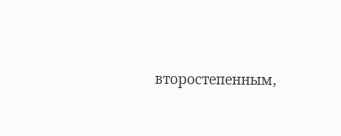второстепенным,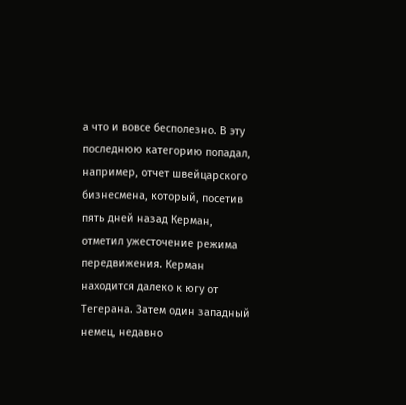а что и вовсе бесполезно. В эту последнюю категорию попадал, например, отчет швейцарского бизнесмена, который, посетив пять дней назад Керман, отметил ужесточение режима передвижения. Керман находится далеко к югу от Тегерана. Затем один западный немец, недавно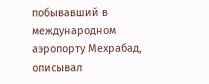побывавший в международном аэропорту Мехрабад, описывал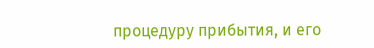процедуру прибытия, и его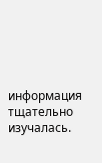информация тщательно изучалась.